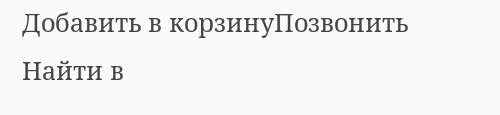Добавить в корзинуПозвонить
Найти в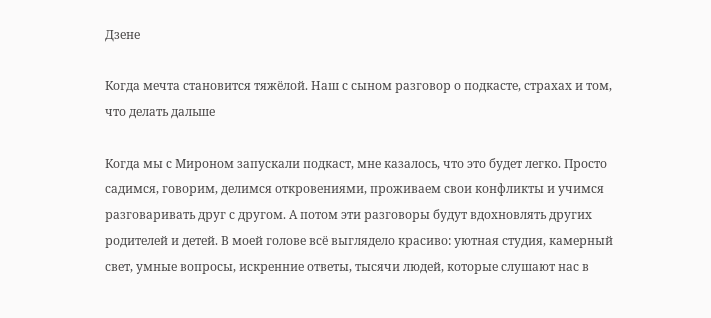Дзене

Когда мечта становится тяжёлой. Наш с сыном разговор о подкасте, страхах и том, что делать дальше

Когда мы с Мироном запускали подкаст, мне казалось, что это будет легко. Просто садимся, говорим, делимся откровениями, проживаем свои конфликты и учимся разговаривать друг с другом. А потом эти разговоры будут вдохновлять других родителей и детей. В моей голове всё выглядело красиво: уютная студия, камерный свет, умные вопросы, искренние ответы, тысячи людей, которые слушают нас в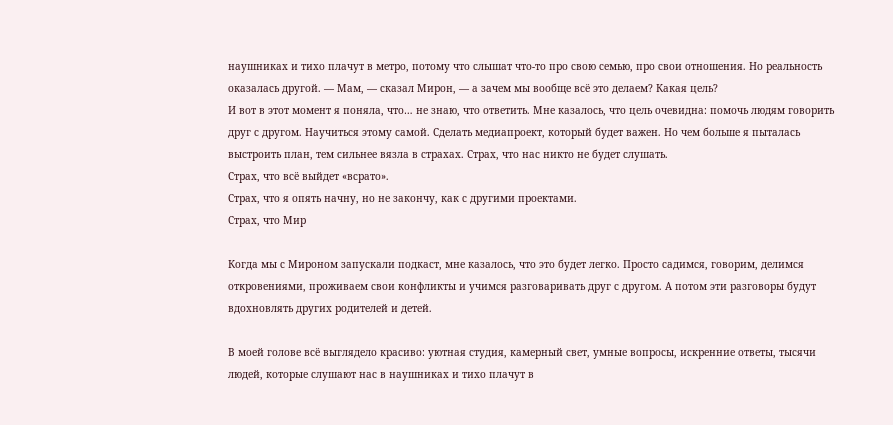наушниках и тихо плачут в метро, потому что слышат что-то про свою семью, про свои отношения. Но реальность оказалась другой. — Мам, — сказал Мирон, — а зачем мы вообще всё это делаем? Какая цель?
И вот в этот момент я поняла, что… не знаю, что ответить. Мне казалось, что цель очевидна: помочь людям говорить друг с другом. Научиться этому самой. Сделать медиапроект, который будет важен. Но чем больше я пыталась выстроить план, тем сильнее вязла в страхах. Страх, что нас никто не будет слушать.
Страх, что всё выйдет «всрато».
Страх, что я опять начну, но не закончу, как с другими проектами.
Страх, что Мир

Когда мы с Мироном запускали подкаст, мне казалось, что это будет легко. Просто садимся, говорим, делимся откровениями, проживаем свои конфликты и учимся разговаривать друг с другом. А потом эти разговоры будут вдохновлять других родителей и детей.

В моей голове всё выглядело красиво: уютная студия, камерный свет, умные вопросы, искренние ответы, тысячи людей, которые слушают нас в наушниках и тихо плачут в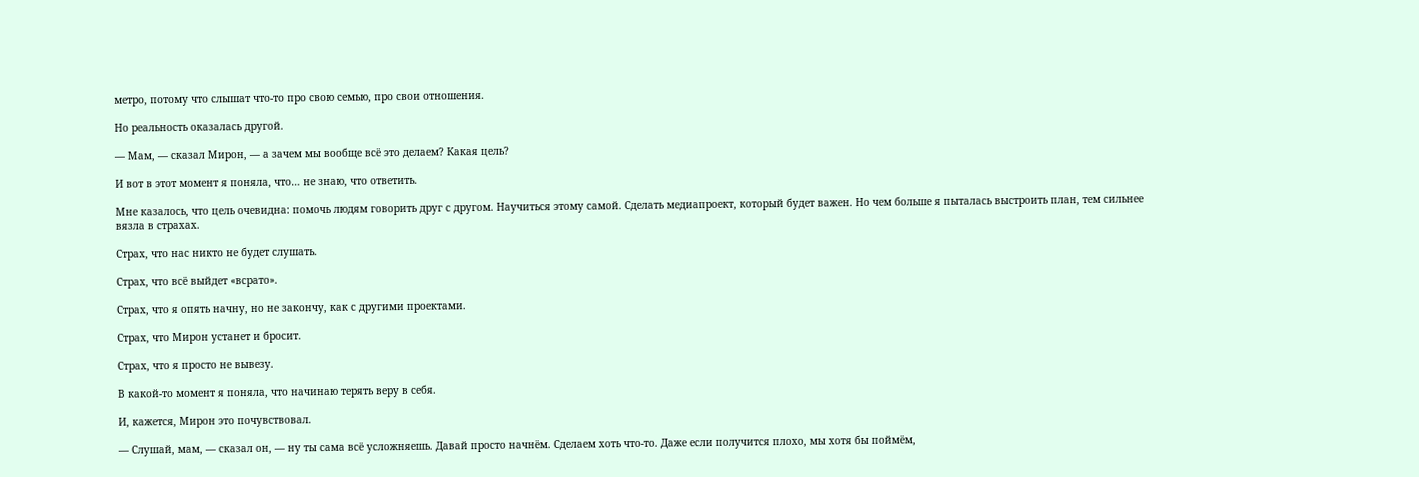метро, потому что слышат что-то про свою семью, про свои отношения.

Но реальность оказалась другой.

— Мам, — сказал Мирон, — а зачем мы вообще всё это делаем? Какая цель?

И вот в этот момент я поняла, что… не знаю, что ответить.

Мне казалось, что цель очевидна: помочь людям говорить друг с другом. Научиться этому самой. Сделать медиапроект, который будет важен. Но чем больше я пыталась выстроить план, тем сильнее вязла в страхах.

Страх, что нас никто не будет слушать.

Страх, что всё выйдет «всрато».

Страх, что я опять начну, но не закончу, как с другими проектами.

Страх, что Мирон устанет и бросит.

Страх, что я просто не вывезу.

В какой-то момент я поняла, что начинаю терять веру в себя.

И, кажется, Мирон это почувствовал.

— Слушай, мам, — сказал он, — ну ты сама всё усложняешь. Давай просто начнём. Сделаем хоть что-то. Даже если получится плохо, мы хотя бы поймём,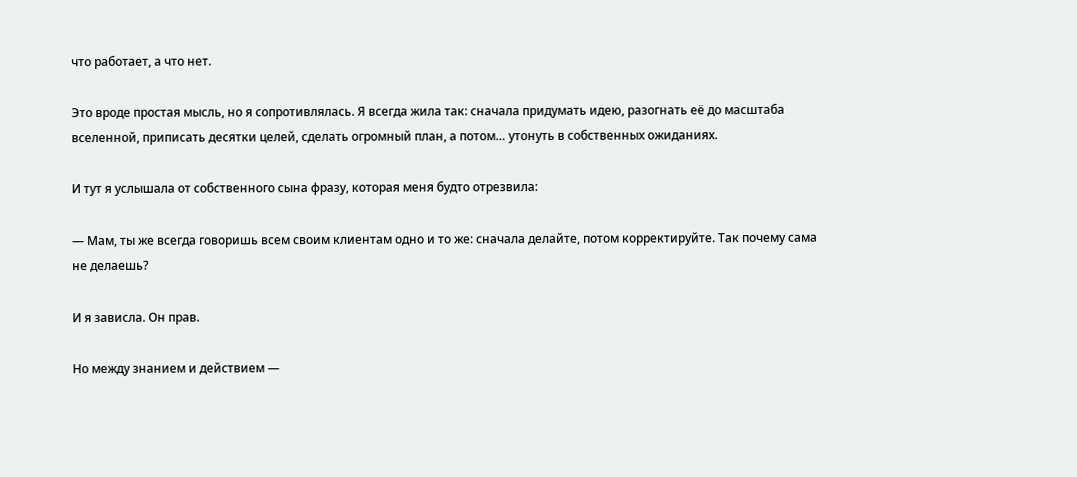что работает, а что нет.

Это вроде простая мысль, но я сопротивлялась. Я всегда жила так: сначала придумать идею, разогнать её до масштаба вселенной, приписать десятки целей, сделать огромный план, а потом… утонуть в собственных ожиданиях.

И тут я услышала от собственного сына фразу, которая меня будто отрезвила:

— Мам, ты же всегда говоришь всем своим клиентам одно и то же: сначала делайте, потом корректируйте. Так почему сама не делаешь?

И я зависла. Он прав.

Но между знанием и действием —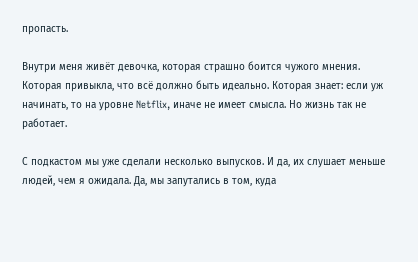пропасть.

Внутри меня живёт девочка, которая страшно боится чужого мнения. Которая привыкла, что всё должно быть идеально. Которая знает: если уж начинать, то на уровне Netflix, иначе не имеет смысла. Но жизнь так не работает.

С подкастом мы уже сделали несколько выпусков. И да, их слушает меньше людей, чем я ожидала. Да, мы запутались в том, куда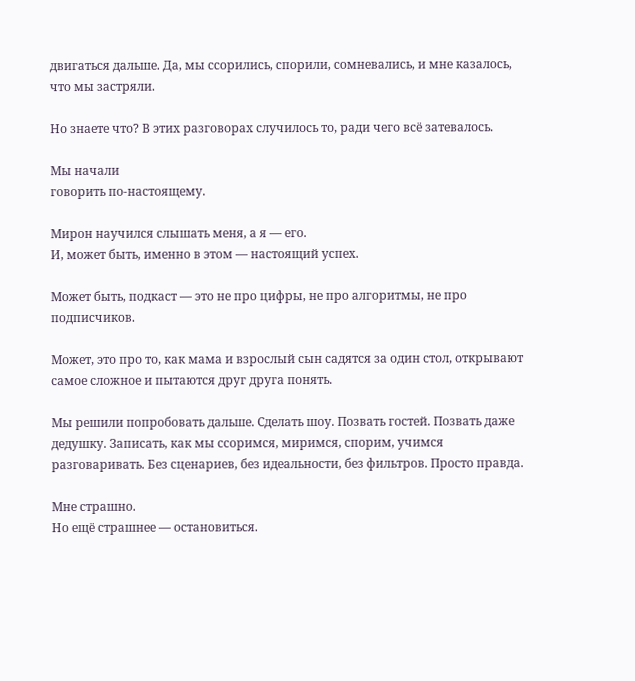двигаться дальше. Да, мы ссорились, спорили, сомневались, и мне казалось, что мы застряли.

Но знаете что? В этих разговорах случилось то, ради чего всё затевалось.

Мы начали
говорить по-настоящему.

Мирон научился слышать меня, а я — его.
И, может быть, именно в этом — настоящий успех.

Может быть, подкаст — это не про цифры, не про алгоритмы, не про подписчиков.

Может, это про то, как мама и взрослый сын садятся за один стол, открывают самое сложное и пытаются друг друга понять.

Мы решили попробовать дальше. Сделать шоу. Позвать гостей. Позвать даже дедушку. Записать, как мы ссоримся, миримся, спорим, учимся разговаривать. Без сценариев, без идеальности, без фильтров. Просто правда.

Мне страшно.
Но ещё страшнее — остановиться.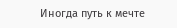Иногда путь к мечте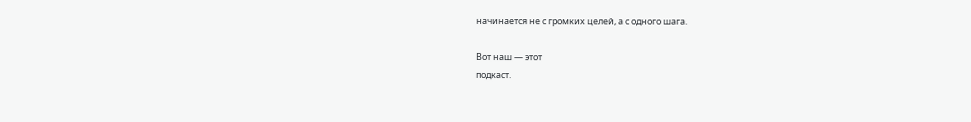начинается не с громких целей, а с одного шага.

Вот наш — этот
подкаст.